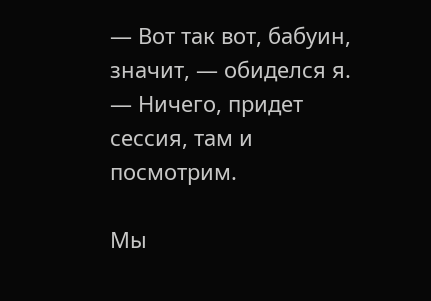— Вот так вот, бабуин, значит, — обиделся я. — Ничего, придет сессия, там и посмотрим.

Мы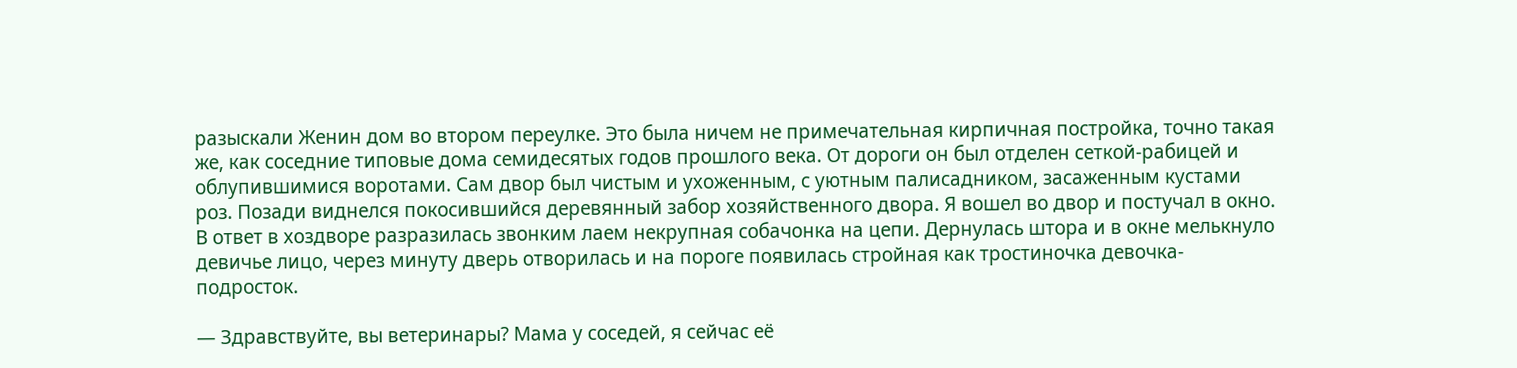разыскали Женин дом во втором переулке. Это была ничем не примечательная кирпичная постройка, точно такая же, как соседние типовые дома семидесятых годов прошлого века. От дороги он был отделен сеткой-рабицей и облупившимися воротами. Сам двор был чистым и ухоженным, с уютным палисадником, засаженным кустами роз. Позади виднелся покосившийся деревянный забор хозяйственного двора. Я вошел во двор и постучал в окно. В ответ в хоздворе разразилась звонким лаем некрупная собачонка на цепи. Дернулась штора и в окне мелькнуло девичье лицо, через минуту дверь отворилась и на пороге появилась стройная как тростиночка девочка-подросток.

— Здравствуйте, вы ветеринары? Мама у соседей, я сейчас её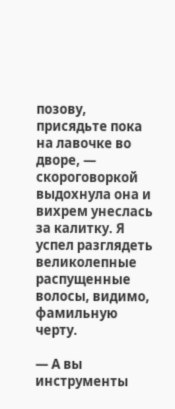позову, присядьте пока на лавочке во дворе, — скороговоркой выдохнула она и вихрем унеслась за калитку. Я успел разглядеть великолепные распущенные волосы, видимо, фамильную черту.

— А вы инструменты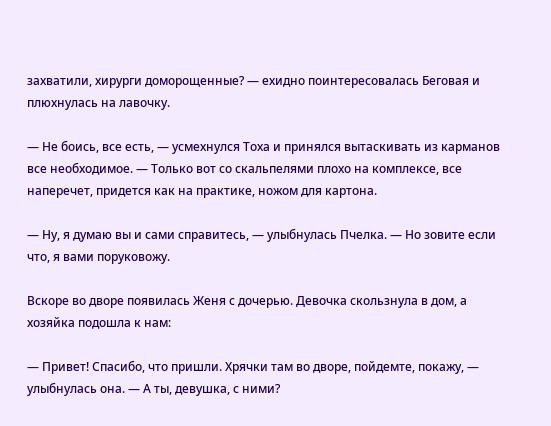захватили, хирурги доморощенные? — ехидно поинтересовалась Беговая и плюхнулась на лавочку.

— Не боись, все есть, — усмехнулся Тоха и принялся вытаскивать из карманов все необходимое. — Только вот со скальпелями плохо на комплексе, все наперечет, придется как на практике, ножом для картона.

— Ну, я думаю вы и сами справитесь, — улыбнулась Пчелка. — Но зовите если что, я вами поруковожу.

Вскоре во дворе появилась Женя с дочерью. Девочка скользнула в дом, а хозяйка подошла к нам:

— Привет! Спасибо, что пришли. Хрячки там во дворе, пойдемте, покажу, — улыбнулась она. — А ты, девушка, с ними?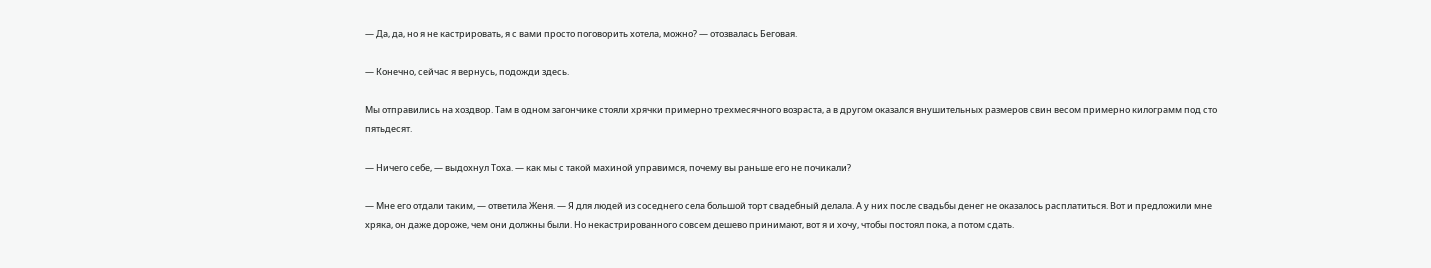— Да, да, но я не кастрировать, я с вами просто поговорить хотела, можно? — отозвалась Беговая.

— Конечно, сейчас я вернусь, подожди здесь.

Мы отправились на хоздвор. Там в одном загончике стояли хрячки примерно трехмесячного возраста, а в другом оказался внушительных размеров свин весом примерно килограмм под сто пятьдесят.

— Ничего себе, — выдохнул Тоха. — как мы с такой махиной управимся, почему вы раньше его не почикали?

— Мне его отдали таким, — ответила Женя. — Я для людей из соседнего села большой торт свадебный делала. А у них после свадьбы денег не оказалось расплатиться. Вот и предложили мне хряка, он даже дороже, чем они должны были. Но некастрированного совсем дешево принимают, вот я и хочу, чтобы постоял пока, а потом сдать.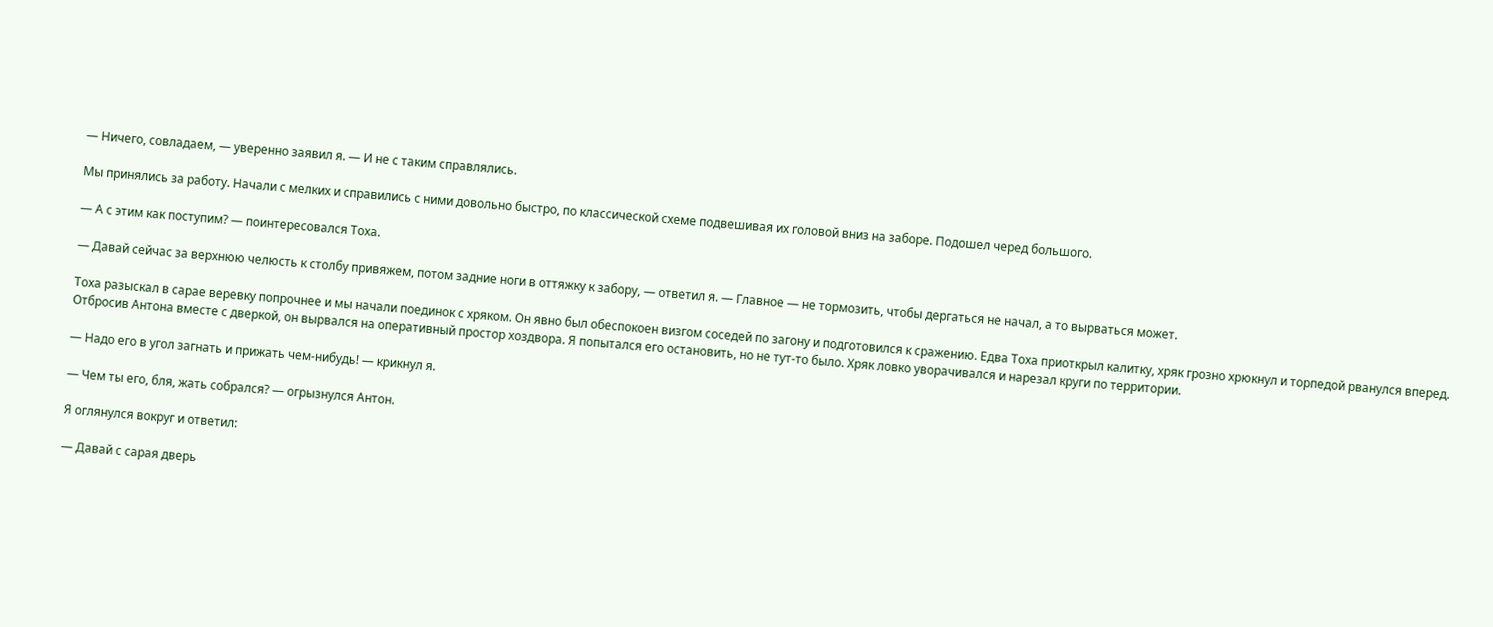— Ничего, совладаем, — уверенно заявил я. — И не с таким справлялись.

Мы принялись за работу. Начали с мелких и справились с ними довольно быстро, по классической схеме подвешивая их головой вниз на заборе. Подошел черед большого.

— А с этим как поступим? — поинтересовался Тоха.

— Давай сейчас за верхнюю челюсть к столбу привяжем, потом задние ноги в оттяжку к забору, — ответил я. — Главное — не тормозить, чтобы дергаться не начал, а то вырваться может.

Тоха разыскал в сарае веревку попрочнее и мы начали поединок с хряком. Он явно был обеспокоен визгом соседей по загону и подготовился к сражению. Едва Тоха приоткрыл калитку, хряк грозно хрюкнул и торпедой рванулся вперед. Отбросив Антона вместе с дверкой, он вырвался на оперативный простор хоздвора. Я попытался его остановить, но не тут-то было. Хряк ловко уворачивался и нарезал круги по территории.

— Надо его в угол загнать и прижать чем-нибудь! — крикнул я.

— Чем ты его, бля, жать собрался? — огрызнулся Антон.

Я оглянулся вокруг и ответил:

— Давай с сарая дверь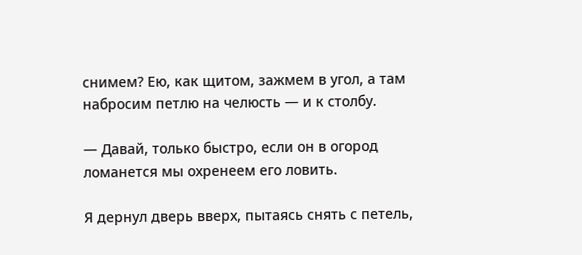снимем? Ею, как щитом, зажмем в угол, а там набросим петлю на челюсть — и к столбу.

— Давай, только быстро, если он в огород ломанется мы охренеем его ловить.

Я дернул дверь вверх, пытаясь снять с петель,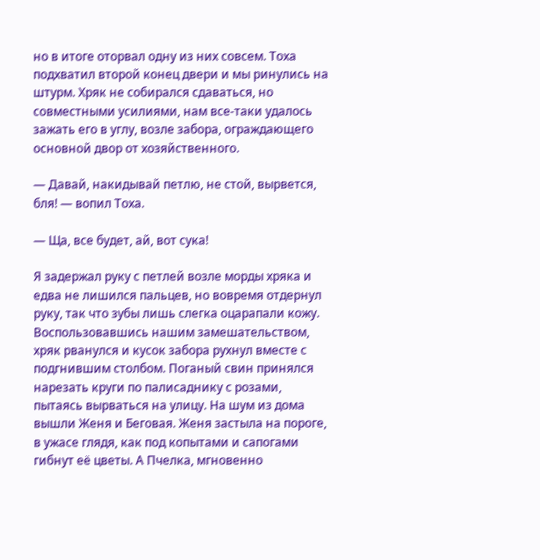но в итоге оторвал одну из них совсем. Тоха подхватил второй конец двери и мы ринулись на штурм. Хряк не собирался сдаваться, но совместными усилиями, нам все-таки удалось зажать его в углу, возле забора, ограждающего основной двор от хозяйственного.

— Давай, накидывай петлю, не стой, вырвется, бля! — вопил Тоха.

— Ща, все будет, ай, вот сука!

Я задержал руку с петлей возле морды хряка и едва не лишился пальцев, но вовремя отдернул руку, так что зубы лишь слегка оцарапали кожу. Воспользовавшись нашим замешательством, хряк рванулся и кусок забора рухнул вместе с подгнившим столбом. Поганый свин принялся нарезать круги по палисаднику с розами, пытаясь вырваться на улицу. На шум из дома вышли Женя и Беговая. Женя застыла на пороге, в ужасе глядя, как под копытами и сапогами гибнут её цветы. А Пчелка, мгновенно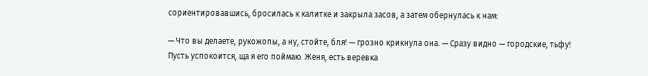сориентировавшись, бросилась к калитке и закрыла засов, а затем обернулась к нам:

— Что вы делаете, рукожопы, а ну, стойте, бля! — грозно крикнула она. — Сразу видно — городские, тьфу! Пусть успокоится, ща я его поймаю. Женя, есть веревка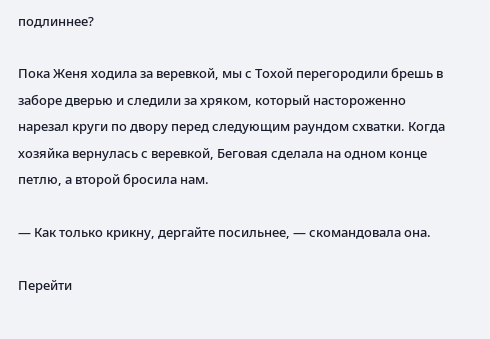подлиннее?

Пока Женя ходила за веревкой, мы с Тохой перегородили брешь в заборе дверью и следили за хряком, который настороженно нарезал круги по двору перед следующим раундом схватки. Когда хозяйка вернулась с веревкой, Беговая сделала на одном конце петлю, а второй бросила нам.

— Как только крикну, дергайте посильнее, — скомандовала она.

Перейти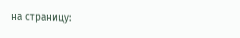на страницу: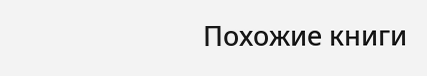Похожие книги